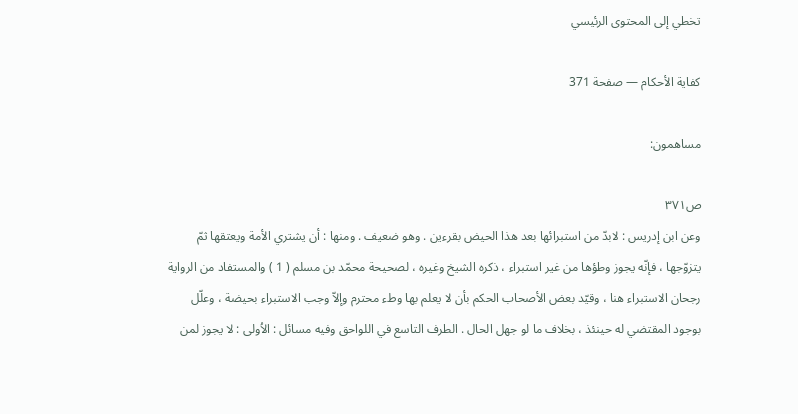تخطي إلى المحتوى الرئيسي

كفاية الأحكام — صفحة 371

مساهمون:

ص٣٧١
وعن ابن إدريس : لابدّ من استبرائها بعد هذا الحيض بقرءين . وهو ضعيف . ومنها : أن يشتري الأمة ويعتقها ثمّ يتزوّجها ، فإنّه يجوز وطؤها من غير استبراء ، ذكره الشيخ وغيره ، لصحيحة محمّد بن مسلم ( 1 ) والمستفاد من الرواية رجحان الاستبراء هنا ، وقيّد بعض الأصحاب الحكم بأن لا يعلم بها وطء محترم وإلاّ وجب الاستبراء بحيضة ، وعلّل بوجود المقتضي له حينئذ ، بخلاف ما لو جهل الحال . الطرف التاسع في اللواحق وفيه مسائل : الاُولى : لا يجوز لمن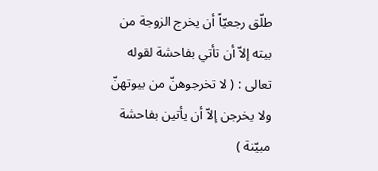طلّق رجعيّاً أن يخرج الزوجة من بيته إلاّ أن تأتي بفاحشة لقوله تعالى : ( لا تخرجوهنّ من بيوتهنّ ولا يخرجن إلاّ أن يأتين بفاحشة مبيّنة )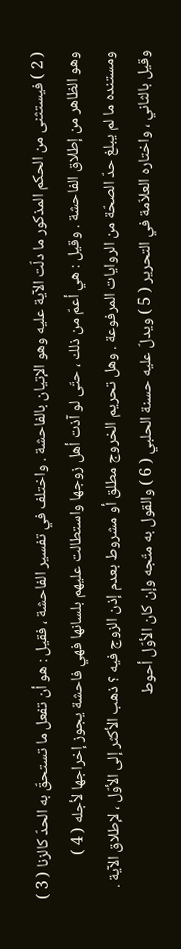( 2 ) فيستثنى من الحكم المذكور ما دلّت الآية عليه وهو الإتيان بالفاحشة . واختلف في تفسير الفاحشة ، فقيل : هو أن تفعل ما تستحقّ به الحدّ كالزنا ( 3 ) وهو الظاهر من إطلاق الفاحشة . وقيل : هي أعمّ من ذلك ، حتّى لو آذت أهل زوجها واستطالت عليهم بلسانها فهي فاحشة يجوز إخراجها لأجله ( 4 ) ومستنده ما لم يبلغ حدّ الصحّة من الروايات المرفوعة . وهل تحريم الخروج مطلق أو مشروط بعدم إذن الزوج فيه ؟ ذهب الأكثر إلى الأوّل ، لإطلاق الآية . وقيل بالثاني ، واختاره العلاّمة في التحرير ( 5 ) ويدلّ عليه حسنة الحلبي ( 6 ) والقول به متّجه وإن كان الأوّل أحوط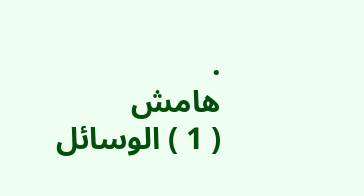.
هامش
( 1 ) الوسائل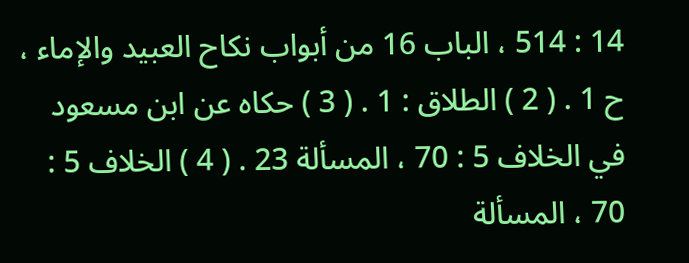14 : 514 ، الباب 16 من أبواب نكاح العبيد والإماء ، ح 1 . ( 2 ) الطلاق : 1 . ( 3 ) حكاه عن ابن مسعود في الخلاف 5 : 70 ، المسألة 23 . ( 4 ) الخلاف 5 : 70 ، المسألة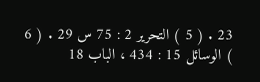23 . ( 5 ) التحرير 2 : 75 س 29 . ( 6 ) الوسائل 15 : 434 ، الباب 18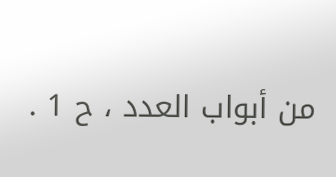من أبواب العدد ، ح 1 .